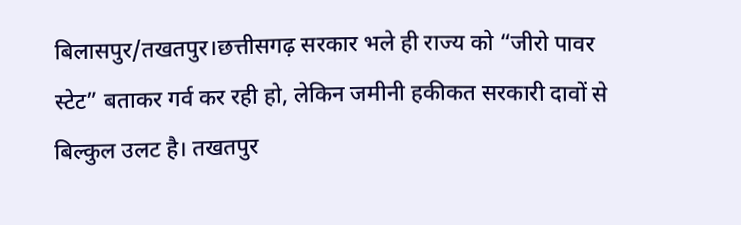बिलासपुर/तखतपुर।छत्तीसगढ़ सरकार भले ही राज्य को “जीरो पावर स्टेट” बताकर गर्व कर रही हो, लेकिन जमीनी हकीकत सरकारी दावों से बिल्कुल उलट है। तखतपुर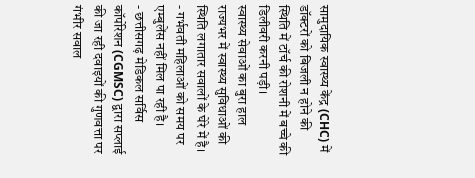सामुदायिक स्वास्थ्य केंद्र (CHC) में डॉक्टरों को बिजली न होने की स्थिति में टॉर्च की रोशनी में बच्चे की डिलीवरी करनी पड़ी।
स्वास्थ्य सेवाओं का बुरा हाल
राज्यभर में स्वास्थ्य सुविधाओं की स्थिति लगातार सवालों के घेरे में है।
- गर्भवती महिलाओं को समय पर एम्बुलेंस नहीं मिल पा रही है।
- छत्तीसगढ़ मेडिकल सर्विस कॉर्पोरेशन (CGMSC) द्वारा सप्लाई की जा रही दवाइयों की गुणवत्ता पर गंभीर सवाल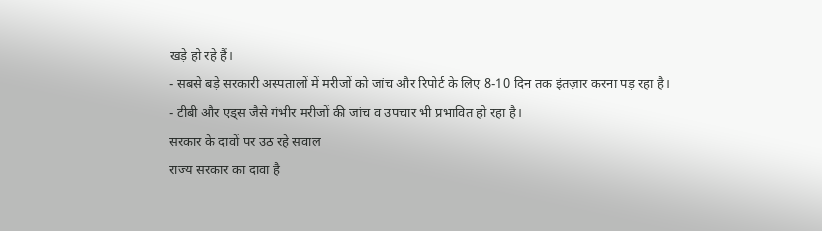खड़े हो रहे हैं।
- सबसे बड़े सरकारी अस्पतालों में मरीजों को जांच और रिपोर्ट के लिए 8-10 दिन तक इंतज़ार करना पड़ रहा है।
- टीबी और एड्स जैसे गंभीर मरीजों की जांच व उपचार भी प्रभावित हो रहा है।
सरकार के दावों पर उठ रहे सवाल
राज्य सरकार का दावा है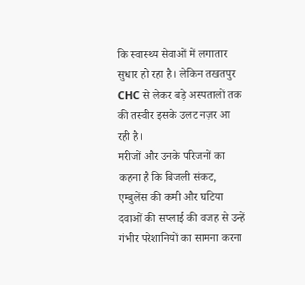कि स्वास्थ्य सेवाओं में लगातार सुधार हो रहा है। लेकिन तखतपुर CHC से लेकर बड़े अस्पतालों तक की तस्वीर इसके उलट नज़र आ रही है।
मरीजों और उनके परिजनों का कहना है कि बिजली संकट, एम्बुलेंस की कमी और घटिया दवाओं की सप्लाई की वजह से उन्हें गंभीर परेशानियों का सामना करना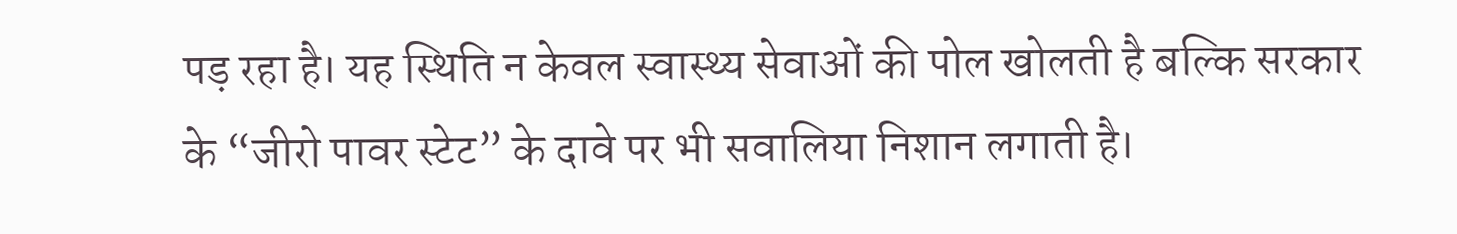पड़ रहा है। यह स्थिति न केवल स्वास्थ्य सेवाओं की पोल खोलती है बल्कि सरकार के “जीरो पावर स्टेट” के दावे पर भी सवालिया निशान लगाती है।